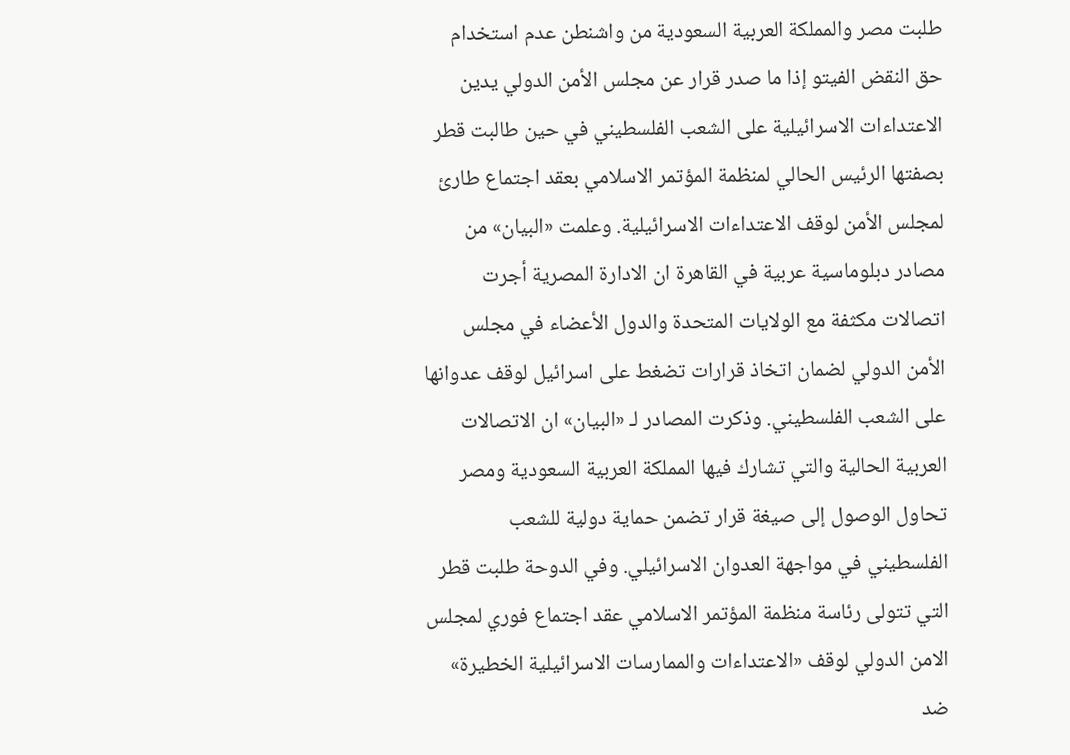طلبت مصر والمملكة العربية السعودية من واشنطن عدم استخدام حق النقض الفيتو إذا ما صدر قرار عن مجلس الأمن الدولي يدين الاعتداءات الاسرائيلية على الشعب الفلسطيني في حين طالبت قطر بصفتها الرئيس الحالي لمنظمة المؤتمر الاسلامي بعقد اجتماع طارئ لمجلس الأمن لوقف الاعتداءات الاسرائيلية. وعلمت «البيان» من مصادر دبلوماسية عربية في القاهرة ان الادارة المصرية أجرت اتصالات مكثفة مع الولايات المتحدة والدول الأعضاء في مجلس الأمن الدولي لضمان اتخاذ قرارات تضغط على اسرائيل لوقف عدوانها على الشعب الفلسطيني. وذكرت المصادر لـ «البيان» ان الاتصالات العربية الحالية والتي تشارك فيها المملكة العربية السعودية ومصر تحاول الوصول إلى صيغة قرار تضمن حماية دولية للشعب الفلسطيني في مواجهة العدوان الاسرائيلي. وفي الدوحة طلبت قطر التي تتولى رئاسة منظمة المؤتمر الاسلامي عقد اجتماع فوري لمجلس الامن الدولي لوقف «الاعتداءات والممارسات الاسرائيلية الخطيرة» ضد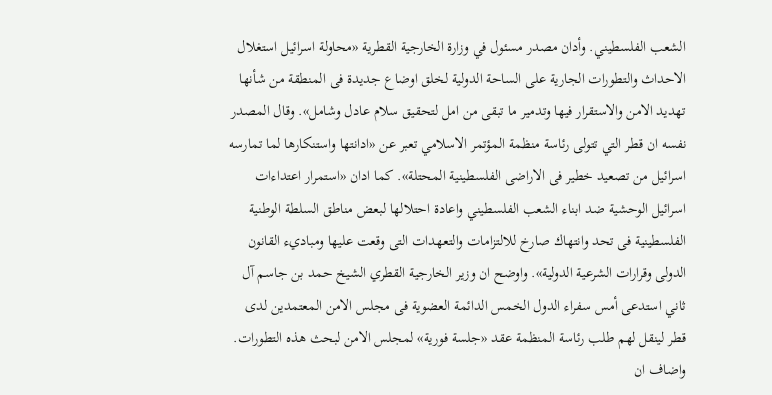الشعب الفلسطيني. وأدان مصدر مسئول في وزارة الخارجية القطرية «محاولة اسرائيل استغلال الاحداث والتطورات الجارية على الساحة الدولية لخلق اوضاع جديدة فى المنطقة من شأنها تهديد الامن والاستقرار فيها وتدمير ما تبقى من امل لتحقيق سلام عادل وشامل». وقال المصدر نفسه ان قطر التي تتولى رئاسة منظمة المؤتمر الاسلامي تعبر عن «ادانتها واستنكارها لما تمارسه اسرائيل من تصعيد خطير فى الاراضى الفلسطينية المحتلة». كما ادان «استمرار اعتداءات اسرائيل الوحشية ضد ابناء الشعب الفلسطيني واعادة احتلالها لبعض مناطق السلطة الوطنية الفلسطينية فى تحد وانتهاك صارخ للالتزامات والتعهدات التى وقعت عليها ومباديء القانون الدولى وقرارات الشرعية الدولية». واوضح ان وزير الخارجية القطري الشيخ حمد بن جاسم آل ثاني استدعى أمس سفراء الدول الخمس الدائمة العضوية فى مجلس الامن المعتمدين لدى قطر لينقل لهم طلب رئاسة المنظمة عقد «جلسة فورية» لمجلس الامن لبحث هذه التطورات. واضاف ان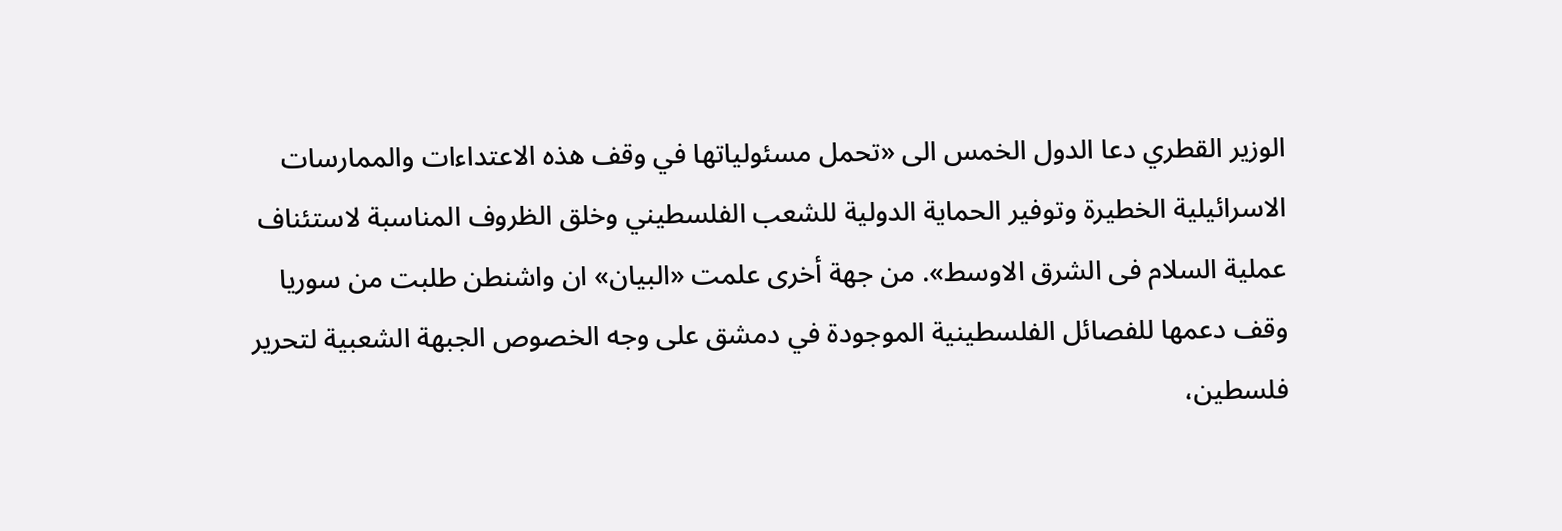الوزير القطري دعا الدول الخمس الى «تحمل مسئولياتها في وقف هذه الاعتداءات والممارسات الاسرائيلية الخطيرة وتوفير الحماية الدولية للشعب الفلسطيني وخلق الظروف المناسبة لاستئناف عملية السلام فى الشرق الاوسط». من جهة أخرى علمت «البيان» ان واشنطن طلبت من سوريا وقف دعمها للفصائل الفلسطينية الموجودة في دمشق على وجه الخصوص الجبهة الشعبية لتحرير فلسطين،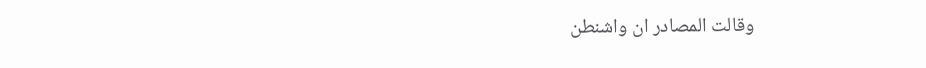وقالت المصادر ان واشنطن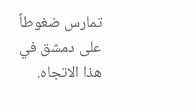تمارس ضغوطاً على دمشق في هذا الاتجاه.